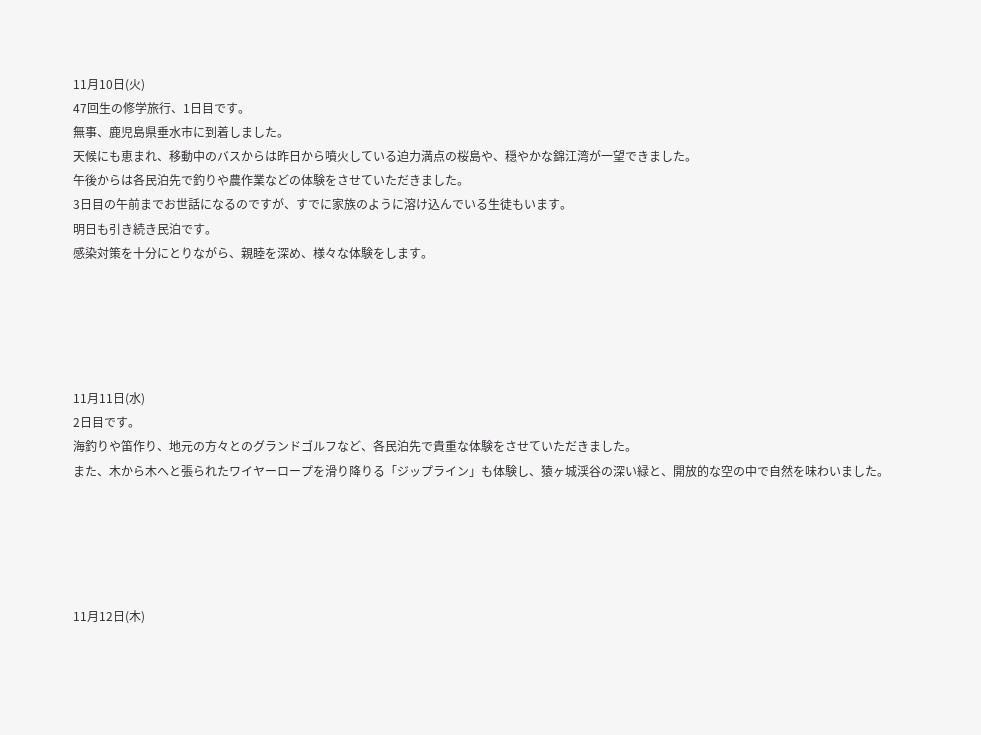11月10日(火)
47回生の修学旅行、1日目です。
無事、鹿児島県垂水市に到着しました。
天候にも恵まれ、移動中のバスからは昨日から噴火している迫力満点の桜島や、穏やかな錦江湾が一望できました。
午後からは各民泊先で釣りや農作業などの体験をさせていただきました。
3日目の午前までお世話になるのですが、すでに家族のように溶け込んでいる生徒もいます。
明日も引き続き民泊です。
感染対策を十分にとりながら、親睦を深め、様々な体験をします。





11月11日(水)
2日目です。
海釣りや笛作り、地元の方々とのグランドゴルフなど、各民泊先で貴重な体験をさせていただきました。
また、木から木へと張られたワイヤーロープを滑り降りる「ジップライン」も体験し、猿ヶ城渓谷の深い緑と、開放的な空の中で自然を味わいました。





11月12日(木)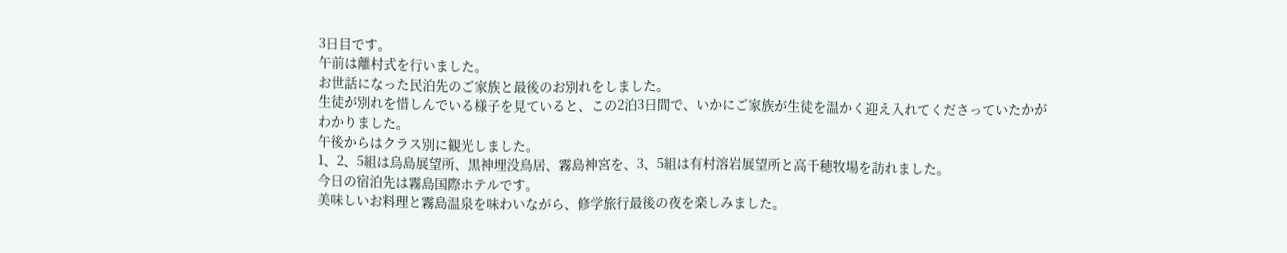3日目です。
午前は離村式を行いました。
お世話になった民泊先のご家族と最後のお別れをしました。
生徒が別れを惜しんでいる様子を見ていると、この2泊3日間で、いかにご家族が生徒を温かく迎え入れてくださっていたかがわかりました。
午後からはクラス別に観光しました。
1、2、5組は烏島展望所、黒神埋没鳥居、霧島神宮を、3、5組は有村溶岩展望所と高千穂牧場を訪れました。
今日の宿泊先は霧島国際ホテルです。
美味しいお料理と霧島温泉を味わいながら、修学旅行最後の夜を楽しみました。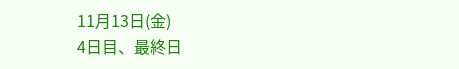11月13日(金)
4日目、最終日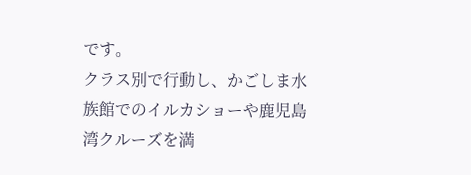です。
クラス別で行動し、かごしま水族館でのイルカショーや鹿児島湾クルーズを満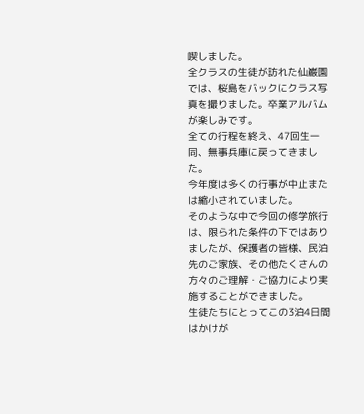喫しました。
全クラスの生徒が訪れた仙巌園では、桜島をバックにクラス写真を撮りました。卒業アルバムが楽しみです。
全ての行程を終え、47回生一同、無事兵庫に戻ってきました。
今年度は多くの行事が中止または縮小されていました。
そのような中で今回の修学旅行は、限られた条件の下ではありましたが、保護者の皆様、民泊先のご家族、その他たくさんの方々のご理解・ご協力により実施することができました。
生徒たちにとってこの3泊4日間はかけが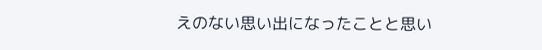えのない思い出になったことと思い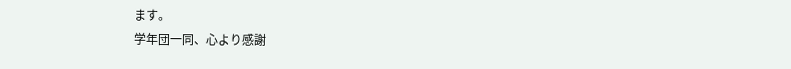ます。
学年団一同、心より感謝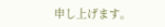申し上げます。